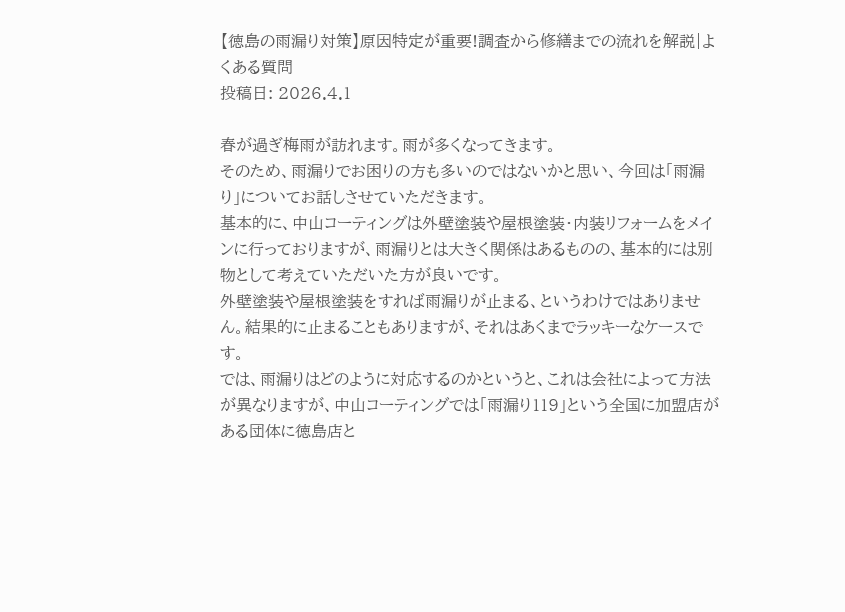【徳島の雨漏り対策】原因特定が重要!調査から修繕までの流れを解説|よくある質問
投稿日: 2026.4.1

春が過ぎ梅雨が訪れます。雨が多くなってきます。
そのため、雨漏りでお困りの方も多いのではないかと思い、今回は「雨漏り」についてお話しさせていただきます。
基本的に、中山コーティングは外壁塗装や屋根塗装・内装リフォームをメインに行っておりますが、雨漏りとは大きく関係はあるものの、基本的には別物として考えていただいた方が良いです。
外壁塗装や屋根塗装をすれば雨漏りが止まる、というわけではありません。結果的に止まることもありますが、それはあくまでラッキーなケースです。
では、雨漏りはどのように対応するのかというと、これは会社によって方法が異なりますが、中山コーティングでは「雨漏り119」という全国に加盟店がある団体に徳島店と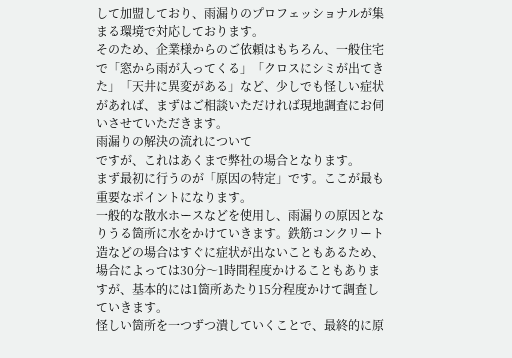して加盟しており、雨漏りのプロフェッショナルが集まる環境で対応しております。
そのため、企業様からのご依頼はもちろん、一般住宅で「窓から雨が入ってくる」「クロスにシミが出てきた」「天井に異変がある」など、少しでも怪しい症状があれば、まずはご相談いただければ現地調査にお伺いさせていただきます。
雨漏りの解決の流れについて
ですが、これはあくまで弊社の場合となります。
まず最初に行うのが「原因の特定」です。ここが最も重要なポイントになります。
一般的な散水ホースなどを使用し、雨漏りの原因となりうる箇所に水をかけていきます。鉄筋コンクリート造などの場合はすぐに症状が出ないこともあるため、場合によっては30分〜1時間程度かけることもありますが、基本的には1箇所あたり15分程度かけて調査していきます。
怪しい箇所を一つずつ潰していくことで、最終的に原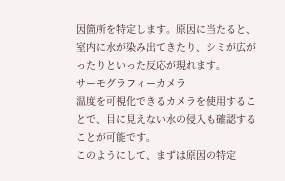因箇所を特定します。原因に当たると、室内に水が染み出てきたり、シミが広がったりといった反応が現れます。
サーモグラフィーカメラ
温度を可視化できるカメラを使用することで、目に見えない水の侵入も確認することが可能です。
このようにして、まずは原因の特定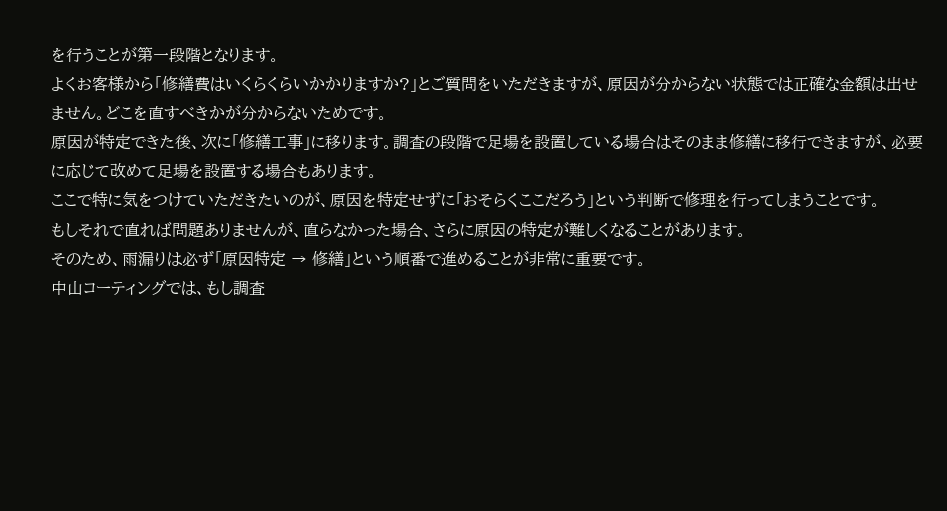を行うことが第一段階となります。
よくお客様から「修繕費はいくらくらいかかりますか?」とご質問をいただきますが、原因が分からない状態では正確な金額は出せません。どこを直すべきかが分からないためです。
原因が特定できた後、次に「修繕工事」に移ります。調査の段階で足場を設置している場合はそのまま修繕に移行できますが、必要に応じて改めて足場を設置する場合もあります。
ここで特に気をつけていただきたいのが、原因を特定せずに「おそらくここだろう」という判断で修理を行ってしまうことです。
もしそれで直れば問題ありませんが、直らなかった場合、さらに原因の特定が難しくなることがあります。
そのため、雨漏りは必ず「原因特定 → 修繕」という順番で進めることが非常に重要です。
中山コーティングでは、もし調査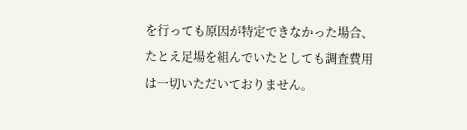を行っても原因が特定できなかった場合、たとえ足場を組んでいたとしても調査費用は一切いただいておりません。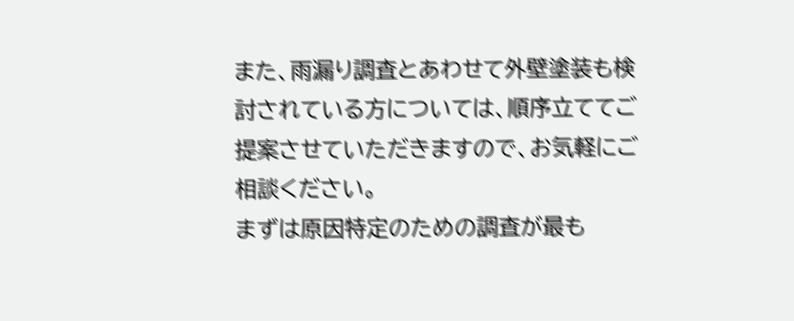また、雨漏り調査とあわせて外壁塗装も検討されている方については、順序立ててご提案させていただきますので、お気軽にご相談ください。
まずは原因特定のための調査が最も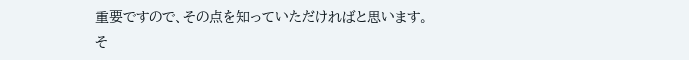重要ですので、その点を知っていただければと思います。
そ